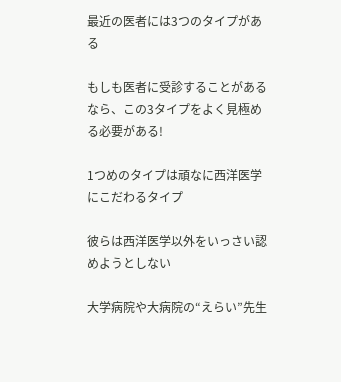最近の医者には3つのタイプがある

もしも医者に受診することがあるなら、この3タイプをよく見極める必要がある!

1つめのタイプは頑なに西洋医学にこだわるタイプ

彼らは西洋医学以外をいっさい認めようとしない

大学病院や大病院の“えらい”先生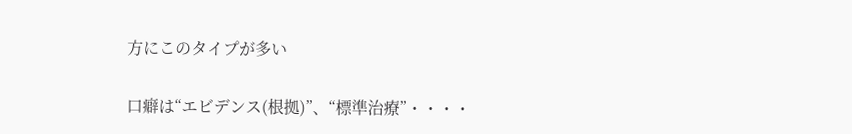方にこのタイプが多い

口癖は“エビデンス(根拠)”、“標準治療”・・・・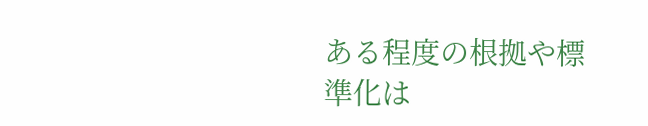ある程度の根拠や標準化は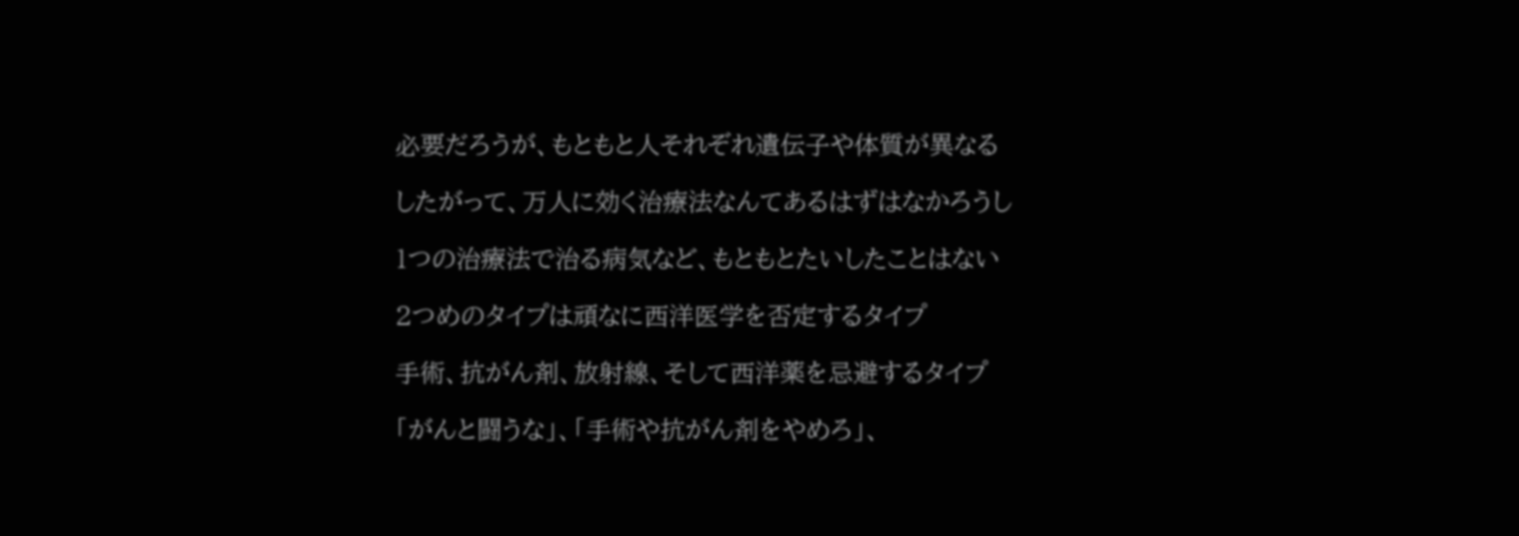必要だろうが、もともと人それぞれ遺伝子や体質が異なる

したがって、万人に効く治療法なんてあるはずはなかろうし

1つの治療法で治る病気など、もともとたいしたことはない

2つめのタイプは頑なに西洋医学を否定するタイプ

手術、抗がん剤、放射線、そして西洋薬を忌避するタイプ

「がんと闘うな」、「手術や抗がん剤をやめろ」、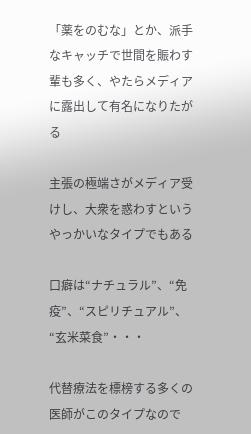「薬をのむな」とか、派手なキャッチで世間を賑わす輩も多く、やたらメディアに露出して有名になりたがる

主張の極端さがメディア受けし、大衆を惑わすというやっかいなタイプでもある

口癖は“ナチュラル”、“免疫”、“スピリチュアル”、“玄米菜食”・・・

代替療法を標榜する多くの医師がこのタイプなので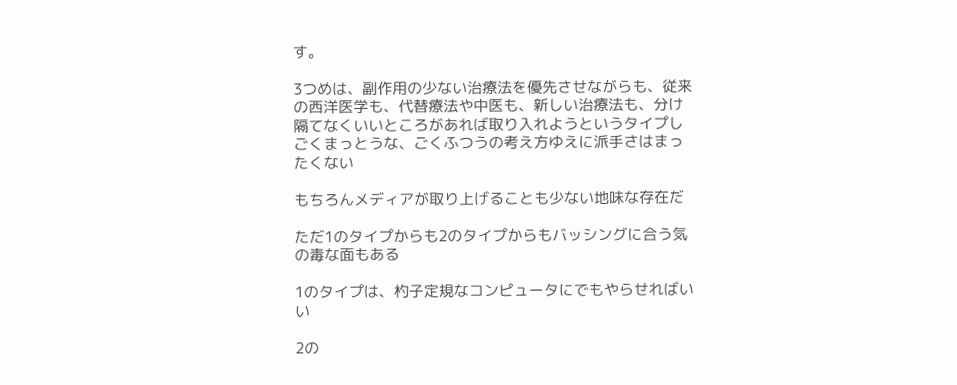す。

3つめは、副作用の少ない治療法を優先させながらも、従来の西洋医学も、代替療法や中医も、新しい治療法も、分け隔てなくいいところがあれば取り入れようというタイプしごくまっとうな、ごくふつうの考え方ゆえに派手さはまったくない

もちろんメディアが取り上げることも少ない地味な存在だ

ただ1のタイプからも2のタイプからもバッシングに合う気の毒な面もある

1のタイプは、杓子定規なコンピュータにでもやらせればいい

2の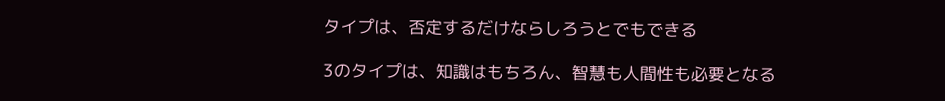タイプは、否定するだけならしろうとでもできる

3のタイプは、知識はもちろん、智慧も人間性も必要となる